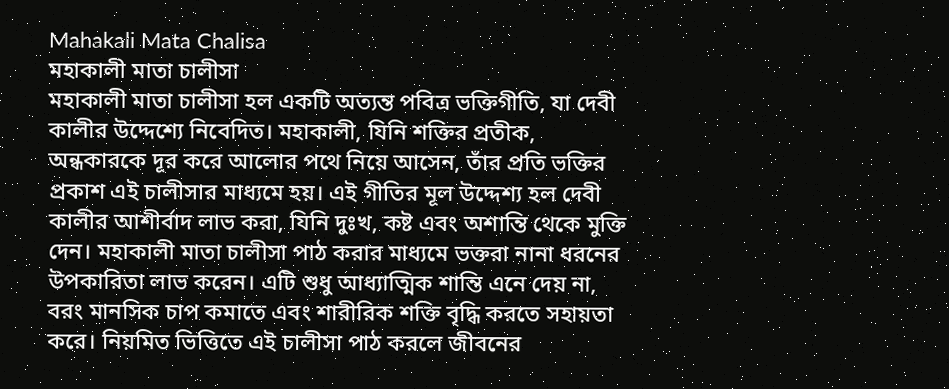Mahakali Mata Chalisa
মহাকালী মাতা চালীসা
মহাকালী মাতা চালীসা হল একটি অত্যন্ত পবিত্র ভক্তিগীতি, যা দেবী কালীর উদ্দেশ্যে নিবেদিত। মহাকালী, যিনি শক্তির প্রতীক, অন্ধকারকে দূর করে আলোর পথে নিয়ে আসেন, তাঁর প্রতি ভক্তির প্রকাশ এই চালীসার মাধ্যমে হয়। এই গীতির মূল উদ্দেশ্য হল দেবী কালীর আশীর্বাদ লাভ করা, যিনি দুঃখ, কষ্ট এবং অশান্তি থেকে মুক্তি দেন। মহাকালী মাতা চালীসা পাঠ করার মাধ্যমে ভক্তরা নানা ধরনের উপকারিতা লাভ করেন। এটি শুধু আধ্যাত্মিক শান্তি এনে দেয় না, বরং মানসিক চাপ কমাতে এবং শারীরিক শক্তি বৃদ্ধি করতে সহায়তা করে। নিয়মিত ভিত্তিতে এই চালীসা পাঠ করলে জীবনের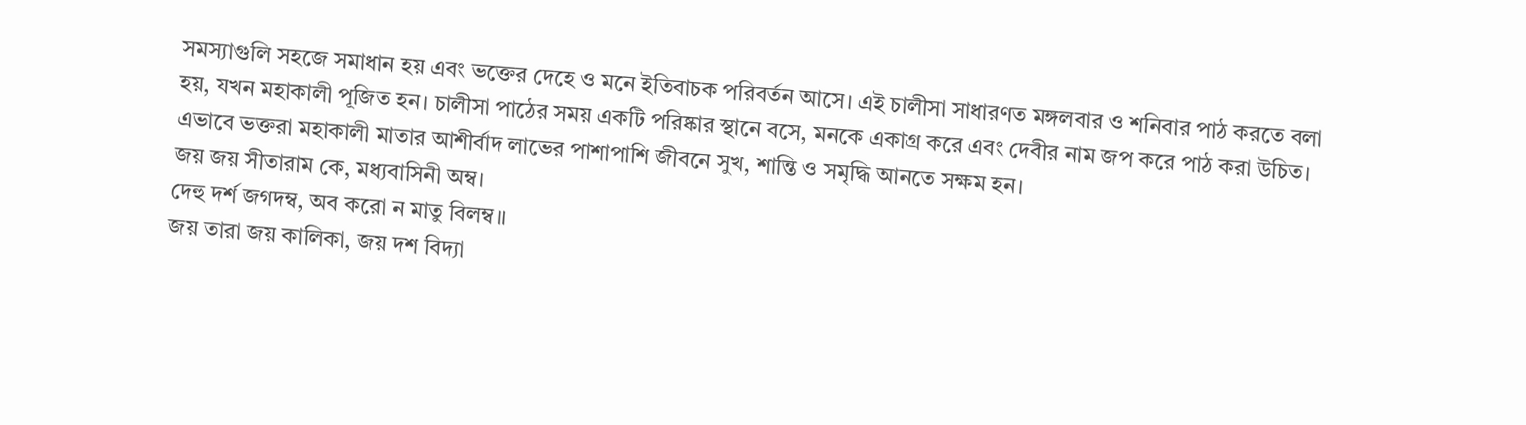সমস্যাগুলি সহজে সমাধান হয় এবং ভক্তের দেহে ও মনে ইতিবাচক পরিবর্তন আসে। এই চালীসা সাধারণত মঙ্গলবার ও শনিবার পাঠ করতে বলা হয়, যখন মহাকালী পূজিত হন। চালীসা পাঠের সময় একটি পরিষ্কার স্থানে বসে, মনকে একাগ্র করে এবং দেবীর নাম জপ করে পাঠ করা উচিত। এভাবে ভক্তরা মহাকালী মাতার আশীর্বাদ লাভের পাশাপাশি জীবনে সুখ, শান্তি ও সমৃদ্ধি আনতে সক্ষম হন।
জয় জয় সীতারাম কে, মধ্যবাসিনী অম্ব।
দেহু দর্শ জগদম্ব, অব করো ন মাতু বিলম্ব॥
জয় তারা জয় কালিকা, জয় দশ বিদ্যা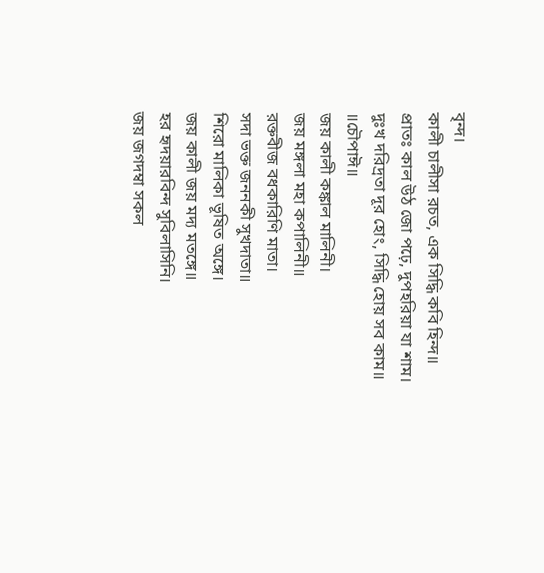বৃন্দ।
কালী চালীসা রচত, এক সিদ্ধি কবি হিন্দ॥
প্রাতঃ কাল উঠ জো পঢ়ে, দুপহরিয়া যা শাম।
দুঃখ দরিদ্রতা দূর হোং, সিদ্ধি হোয় সব কাম॥
॥চৌপাঈ॥
জয় কালী কঙ্কাল মালিনী।
জয় মঙ্গলা মহা কপালিনী॥
রক্তবীজ বধকারিণি মাতা।
সদা ভক্ত জননকী সুখদাতা॥
শিরো মালিকা ভূষিত অঙ্গে।
জয় কালী জয় মদ্য মতঙ্গে॥
হর হৃদয়ারবিন্দ সুবিলাসিনি।
জয় জগদম্বা সকল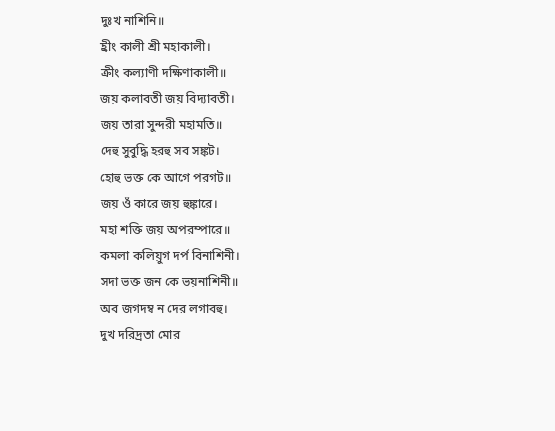দুঃখ নাশিনি॥
হ্রীং কালী শ্রী মহাকালী।
ক্রীং কল্যাণী দক্ষিণাকালী॥
জয় কলাবতী জয় বিদ্যাবতী।
জয় তারা সুন্দরী মহামতি॥
দেহু সুবুদ্ধি হরহু সব সঙ্কট।
হোহু ভক্ত কে আগে পরগট॥
জয় ওঁ কারে জয় হুঙ্কারে।
মহা শক্তি জয় অপরম্পারে॥
কমলা কলিয়ুগ দর্প বিনাশিনী।
সদা ভক্ত জন কে ভয়নাশিনী॥
অব জগদম্ব ন দের লগাবহু।
দুখ দরিদ্রতা মোর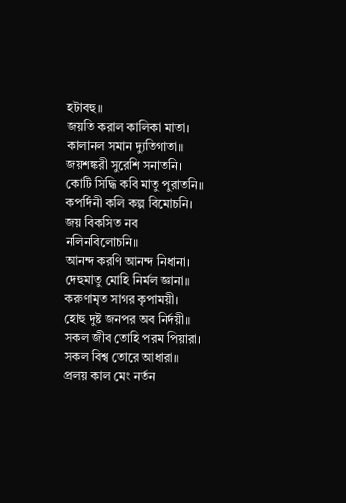হটাবহু॥
জয়তি করাল কালিকা মাতা।
কালানল সমান দ্যুতিগাতা॥
জয়শঙ্করী সুরেশি সনাতনি।
কোটি সিদ্ধি কবি মাতু পুরাতনি॥
কপর্দিনী কলি কল্প বিমোচনি।
জয় বিকসিত নব নলিনবিলোচনি॥
আনন্দ করণি আনন্দ নিধানা।
দেহুমাতু মোহি নির্মল জ্ঞানা॥
করুণামৃত সাগর কৃপাময়ী।
হোহু দুষ্ট জনপর অব নির্দয়ী॥
সকল জীব তোহি পরম পিয়ারা।
সকল বিশ্ব তোরে আধারা॥
প্রলয় কাল মেং নর্তন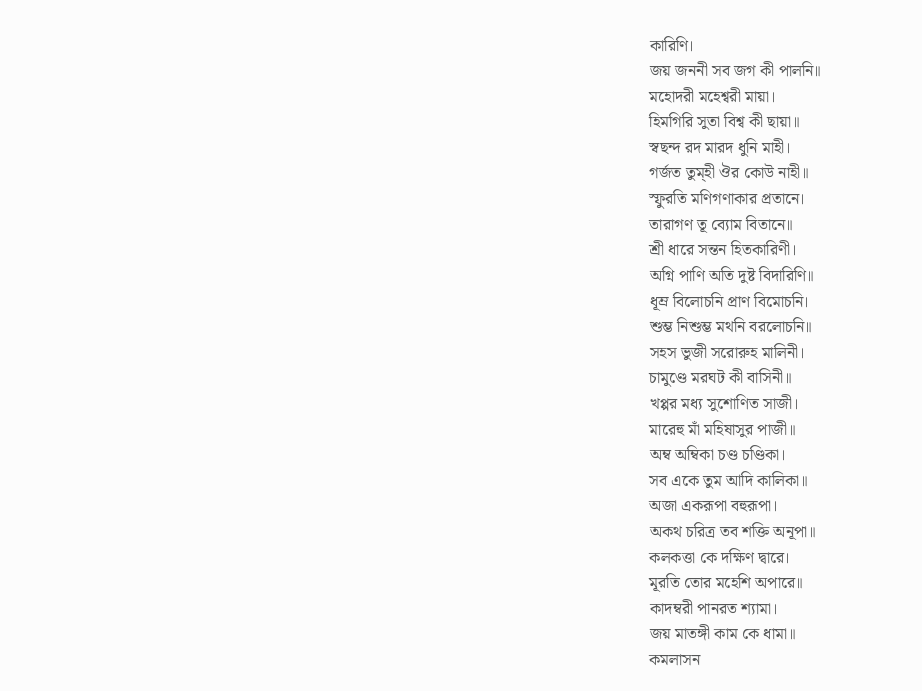কারিণি।
জয় জননী সব জগ কী পালনি॥
মহোদরী মহেশ্বরী মায়া।
হিমগিরি সুতা বিশ্ব কী ছায়া॥
স্বছন্দ রদ মারদ ধুনি মাহী।
গর্জত তুম্হী ঔর কোউ নাহী॥
স্ফুরতি মণিগণাকার প্রতানে।
তারাগণ তূ ব্যোম বিতানে॥
শ্রী ধারে সন্তন হিতকারিণী।
অগ্নি পাণি অতি দুষ্ট বিদারিণি॥
ধূম্র বিলোচনি প্রাণ বিমোচনি।
শুম্ভ নিশুম্ভ মথনি বরলোচনি॥
সহস ভুজী সরোরুহ মালিনী।
চামুণ্ডে মরঘট কী বাসিনী॥
খপ্পর মধ্য সুশোণিত সাজী।
মারেহু মাঁ মহিষাসুর পাজী॥
অম্ব অম্বিকা চণ্ড চণ্ডিকা।
সব একে তুম আদি কালিকা॥
অজা একরূপা বহুরূপা।
অকথ চরিত্র তব শক্তি অনূপা॥
কলকত্তা কে দক্ষিণ দ্বারে।
মূরতি তোর মহেশি অপারে॥
কাদম্বরী পানরত শ্যামা।
জয় মাতঙ্গী কাম কে ধামা॥
কমলাসন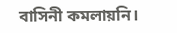বাসিনী কমলায়নি।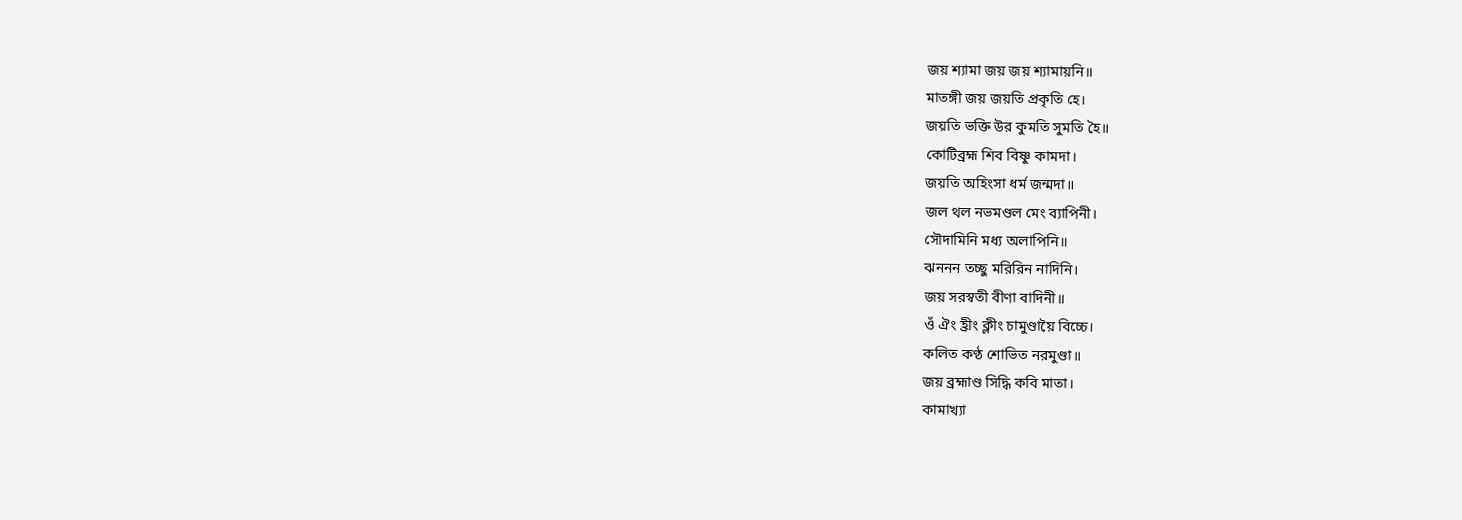জয় শ্যামা জয় জয় শ্যামায়নি॥
মাতঙ্গী জয় জয়তি প্রকৃতি হে।
জয়তি ভক্তি উর কুমতি সুমতি হৈ॥
কোটিব্রহ্ম শিব বিষ্ণু কামদা।
জয়তি অহিংসা ধর্ম জন্মদা॥
জল থল নভমণ্ডল মেং ব্যাপিনী।
সৌদামিনি মধ্য অলাপিনি॥
ঝননন তচ্ছু মরিরিন নাদিনি।
জয় সরস্বতী বীণা বাদিনী॥
ওঁ ঐং হ্রীং ক্লীং চামুণ্ডায়ৈ বিচ্চে।
কলিত কণ্ঠ শোভিত নরমুণ্ডা॥
জয় ব্রহ্মাণ্ড সিদ্ধি কবি মাতা।
কামাখ্যা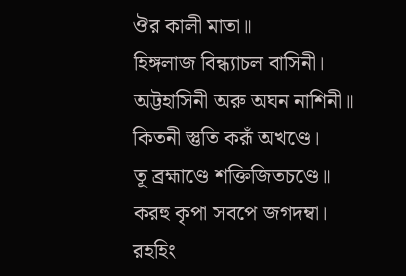ঔর কালী মাতা॥
হিঙ্গলাজ বিন্ধ্যাচল বাসিনী।
অট্টহাসিনী অরু অঘন নাশিনী॥
কিতনী স্তুতি করূঁ অখণ্ডে।
তূ ব্রহ্মাণ্ডে শক্তিজিতচণ্ডে॥
করহু কৃপা সবপে জগদম্বা।
রহহিং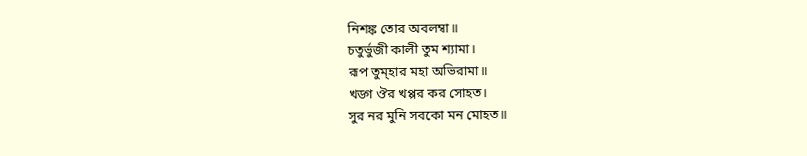নিশঙ্ক তোর অবলম্বা॥
চতুর্ভুজী কালী তুম শ্যামা।
রূপ তুম্হার মহা অভিরামা॥
খড্গ ঔর খপ্পর কর সোহত।
সুর নর মুনি সবকো মন মোহত॥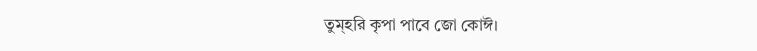তুম্হরি কৃপা পাবে জো কোঈ।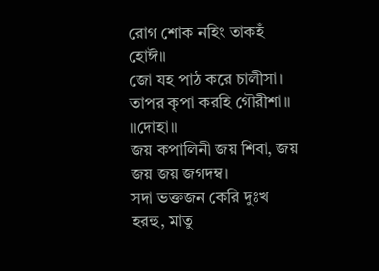রোগ শোক নহিং তাকহঁ হোঈ॥
জো যহ পাঠ করে চালীসা।
তাপর কৃপা করহি গৌরীশা॥
॥দোহা॥
জয় কপালিনী জয় শিবা, জয় জয় জয় জগদম্ব।
সদা ভক্তজন কেরি দুঃখ হরহু, মাতু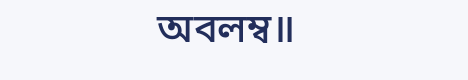অবলম্ব॥